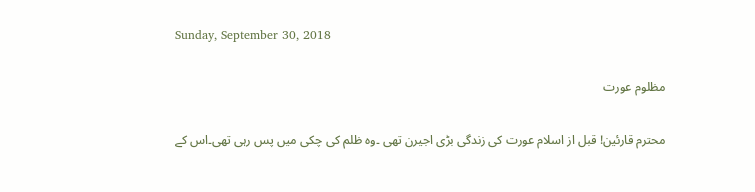Sunday, September 30, 2018

مظلوم عورت

محترم قارئین! قبل از اسلام عورت کی زندگی بڑی اجیرن تھی ۔وہ ظلم کی چکی میں پس رہی تھی۔اس کے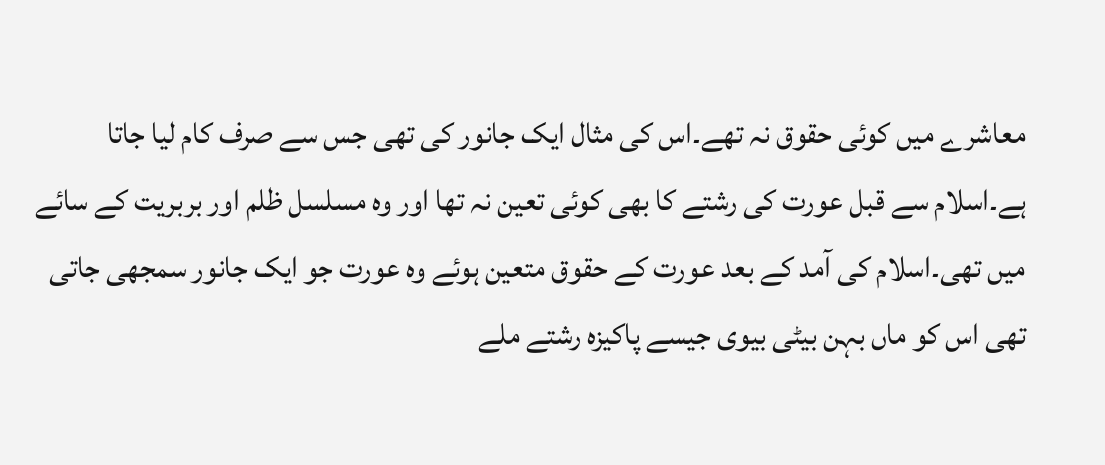معاشرے میں کوئی حقوق نہ تھے۔اس کی مثال ایک جانور کی تھی جس سے صرف کام لیا جاتا ہے۔اسلام سے قبل عورت کی رشتے کا بھی کوئی تعین نہ تھا اور وہ مسلسل ظلم اور بربریت کے سائے میں تھی۔اسلام کی آمد کے بعد عورت کے حقوق متعین ہوئے وہ عورت جو ایک جانور سمجھی جاتی تھی اس کو ماں بہن بیٹی بیوی جیسے پاکیزہ رشتے ملے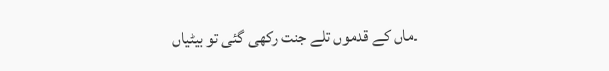۔ماں کے قدموں تلے جنت رکھی گئی تو بیٹیاں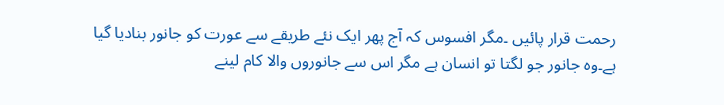رحمت قرار پائیں ۔مگر افسوس کہ آج پھر ایک نئے طریقے سے عورت کو جانور بنادیا گیا ہے۔وہ جانور جو لگتا تو انسان ہے مگر اس سے جانوروں والا کام لینے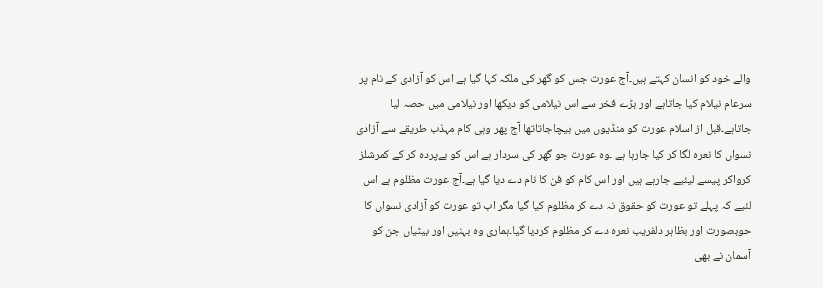والے خود کو انسان کہتے ہیں۔آج عورت جس کو گھر کی ملکہ کہا گیا ہے اس کو آزادی کے نام پر سرعام نیلام کیا جاتاہے اور بڑے فخر سے اس نیلامی کو دیکھا اور نیلامی میں حصہ لیا جاتاہے۔قبل از اسلام عورت کو منڈیوں میں بیچاجاتاتھا آج پھر وہی کام مہذب طریقے سے آزادی نسواں کا نعرہ لگا کر کیا جارہا ہے ۔وہ عورت جو گھر کی سردار ہے اس کو بےپردہ کر کے کمرشلز کرواکر پیسے لیئیے جارہے ہیں اور اس کام کو فن کا نام دے دیا گیا ہے۔آج عورت مظلوم ہے اس لئیے کہ پہلے تو عورت کو حقوق نہ دے کر مظلوم کیا گیا مگر اب تو عورت کو آزادی نسواں کا حوبصورت اور بظاہر دلفریب نعرہ دے کر مظلوم کردیا گیا۔ہماری وہ بہنیں اور بیٹیاں جن کو آسمان نے بھی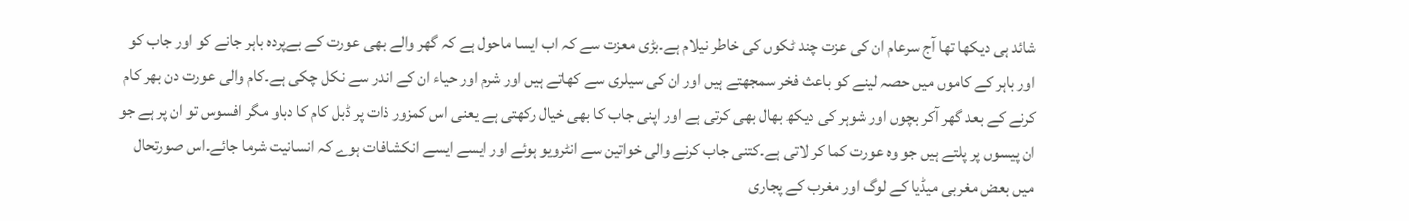شائد ہی دیکھا تھا آج سرعام ان کی عزت چند ٹکوں کی خاطر نیلام ہے۔بڑی معزت سے کہ اب ایسا ماحول ہے کہ گھر والے بھی عورت کے بےپردہ باہر جانے کو اور جاب کو اور باہر کے کاموں میں حصہ لینے کو باعث فخر سمجھتے ہیں اور ان کی سیلری سے کھاتے ہیں اور شرم اور حیاء ان کے اندر سے نکل چکی ہے۔کام والی عورت دن بھر کام کرنے کے بعد گھر آکر بچوں اور شوہر کی دیکھ بھال بھی کرتی ہے اور اپنی جاب کا بھی خیال رکھتی ہے یعنی اس کمزور ذات پر ڈبل کام کا دباو مگر افسوس تو ان پر ہے جو ان پیسوں پر پلتے ہیں جو وہ عورت کما کر لاتی ہے۔کتنی جاب کرنے والی خواتین سے انٹرویو ہوئے اور ایسے ایسے انکشافات ہوے کہ انسانیت شرما جائے۔اس صورتحال میں بعض مغربی میڈیا کے لوگ اور مغرب کے پجاری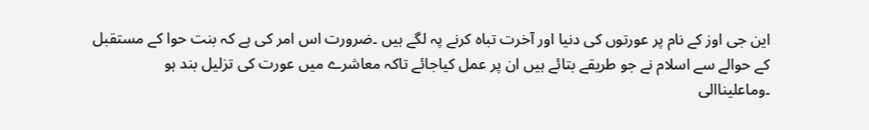این جی اوز کے نام پر عورتوں کی دنیا اور آخرت تباہ کرنے پہ لگے ہیں ۔ضرورت اس امر کی ہے کہ بنت حوا کے مستقبل کے حوالے سے اسلام نے جو طریقے بتائے ہیں ان پر عمل کیاجائے تاکہ معاشرے میں عورت کی تزلیل بند ہو ۔وماعلیناالی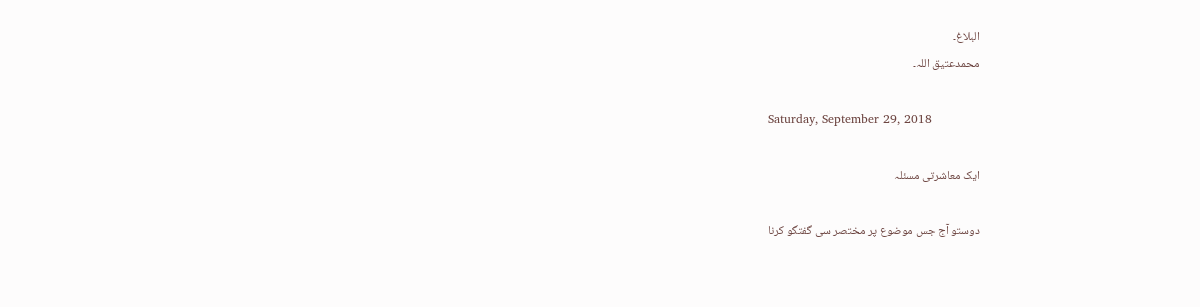البلاغ۔
محمدعتیق اللہ۔

Saturday, September 29, 2018

ایک معاشرتی مسئلہ

دوستو آج جس موضوع پر مختصر سی گفتگو کرنا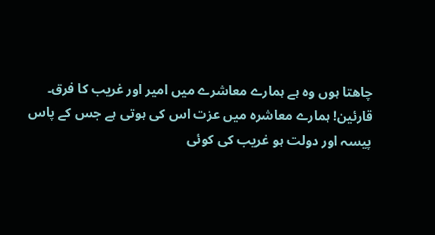چاھتا ہوں وہ ہے ہمارے معاشرے میں امیر اور غریب کا فرق۔
قارئین! ہمارے معاشرہ میں عزت اس کی ہوتی ہے جس کے پاس پیسہ اور دولت ہو غریب کی کوئی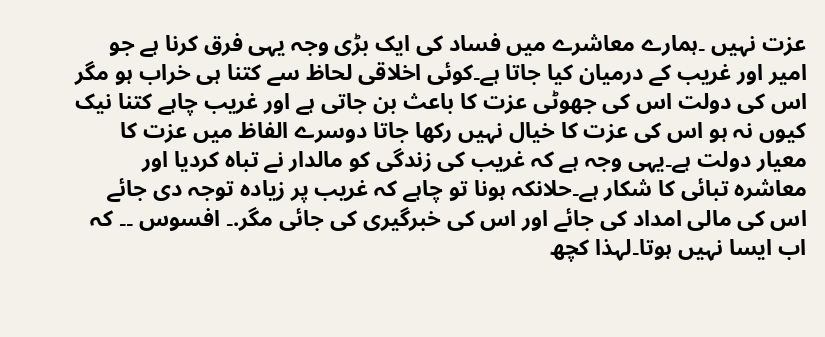عزت نہیں ۔ہمارے معاشرے میں فساد کی ایک بڑی وجہ یہی فرق کرنا ہے جو امیر اور غریب کے درمیان کیا جاتا ہے۔کوئی اخلاقی لحاظ سے کتنا ہی خراب ہو مگر اس کی دولت اس کی جھوٹی عزت کا باعث بن جاتی ہے اور غریب چاہے کتنا نیک کیوں نہ ہو اس کی عزت کا خیال نہیں رکھا جاتا دوسرے الفاظ میں عزت کا معیار دولت ہے۔یہی وجہ ہے کہ غریب کی زندگی کو مالدار نے تباہ کردیا اور معاشرہ تبائی کا شکار ہے۔حلانکہ ہونا تو چاہے کہ غریب پر زیادہ توجہ دی جائے اس کی مالی امداد کی جائے اور اس کی خبرگیری کی جائی مگر.۔ افسوس ۔۔ کہ اب ایسا نہیں ہوتا۔لہذا کچھ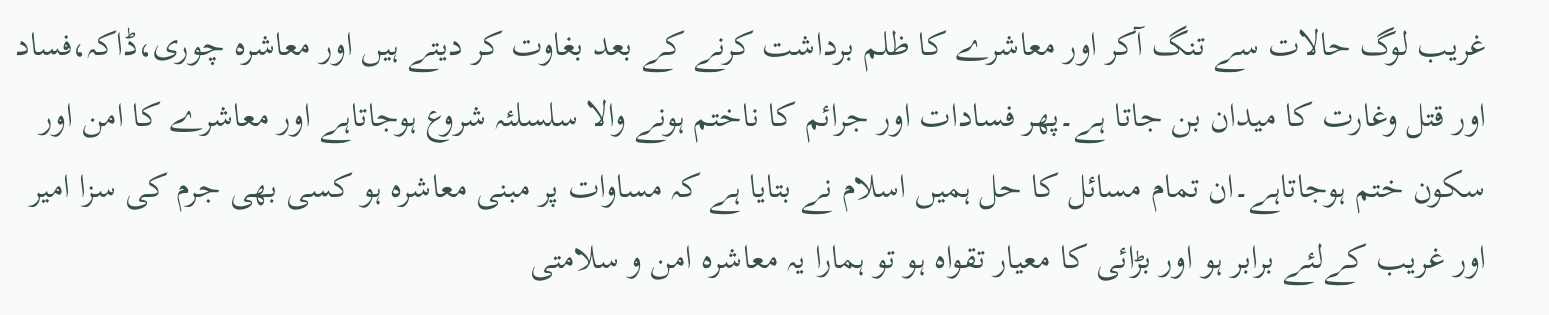غریب لوگ حالات سے تنگ آکر اور معاشرے کا ظلم برداشت کرنے کے بعد بغاوت کر دیتے ہیں اور معاشرہ چوری،ڈاکہ،فساد اور قتل وغارت کا میدان بن جاتا ہے۔پھر فسادات اور جرائم کا ناختم ہونے والا سلسلئہ شروع ہوجاتاہے اور معاشرے کا امن اور سکون ختم ہوجاتاہے۔ان تمام مسائل کا حل ہمیں اسلام نے بتایا ہے کہ مساوات پر مبنی معاشرہ ہو کسی بھی جرم کی سزا امیر اور غریب کےلئے برابر ہو اور بڑائی کا معیار تقواہ ہو تو ہمارا یہ معاشرہ امن و سلامتی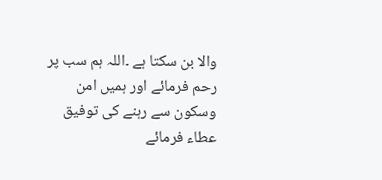والا بن سکتا ہے ۔اللہ ہم سب پر رحم فرمائے اور ہمیں امن وسکون سے رہنے کی توفیق عطاء فرمائے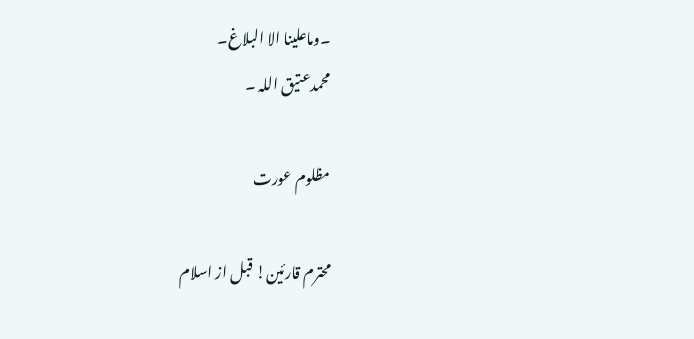۔وماعلینا الا البلاغ۔
محمدعتیق اللہ ۔

مظلوم عورت

محترم قارئین! قبل از اسلام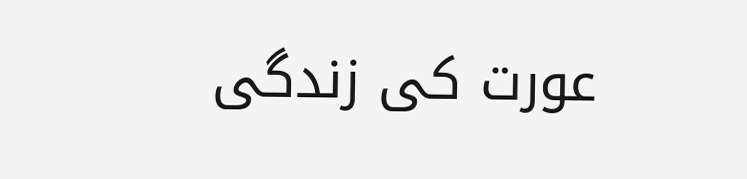عورت کی زندگی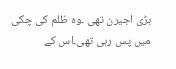بڑی اجیرن تھی ۔وہ ظلم کی چکی میں پس رہی تھی۔اس کے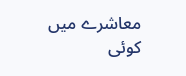معاشرے میں کوئی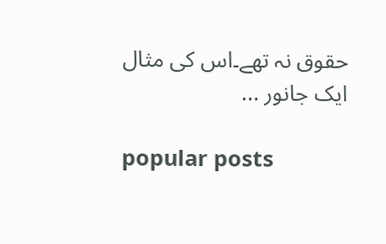حقوق نہ تھے۔اس کی مثال ایک جانور ...

popular posts